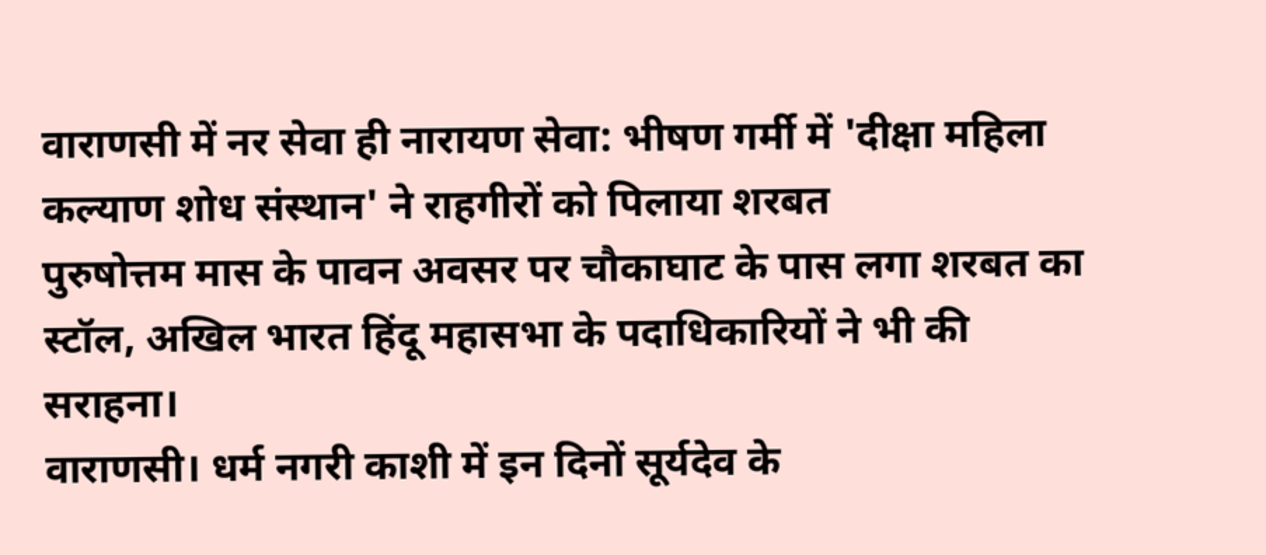वाराणसी में नर सेवा ही नारायण सेवा: भीषण गर्मी में 'दीक्षा महिला कल्याण शोध संस्थान' ने राहगीरों को पिलाया शरबत
पुरुषोत्तम मास के पावन अवसर पर चौकाघाट के पास लगा शरबत का स्टॉल, अखिल भारत हिंदू महासभा के पदाधिकारियों ने भी की सराहना।
वाराणसी। धर्म नगरी काशी में इन दिनों सूर्यदेव के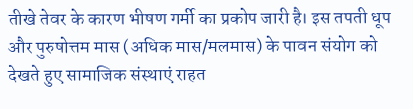तीखे तेवर के कारण भीषण गर्मी का प्रकोप जारी है। इस तपती धूप और पुरुषोत्तम मास (अधिक मास/मलमास) के पावन संयोग को देखते हुए सामाजिक संस्थाएं राहत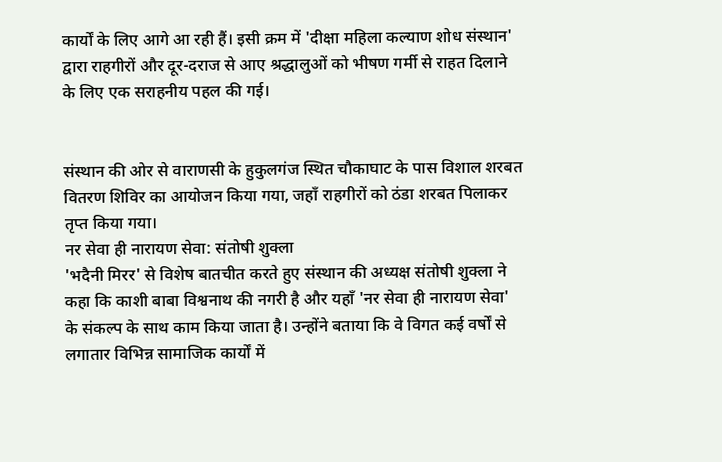कार्यों के लिए आगे आ रही हैं। इसी क्रम में 'दीक्षा महिला कल्याण शोध संस्थान' द्वारा राहगीरों और दूर-दराज से आए श्रद्धालुओं को भीषण गर्मी से राहत दिलाने के लिए एक सराहनीय पहल की गई।


संस्थान की ओर से वाराणसी के हुकुलगंज स्थित चौकाघाट के पास विशाल शरबत वितरण शिविर का आयोजन किया गया, जहाँ राहगीरों को ठंडा शरबत पिलाकर तृप्त किया गया।
नर सेवा ही नारायण सेवा: संतोषी शुक्ला
'भदैनी मिरर' से विशेष बातचीत करते हुए संस्थान की अध्यक्ष संतोषी शुक्ला ने कहा कि काशी बाबा विश्वनाथ की नगरी है और यहाँ 'नर सेवा ही नारायण सेवा' के संकल्प के साथ काम किया जाता है। उन्होंने बताया कि वे विगत कई वर्षों से लगातार विभिन्न सामाजिक कार्यों में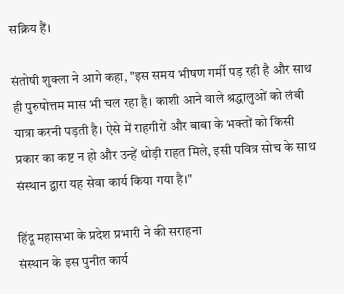सक्रिय हैं।

संतोषी शुक्ला ने आगे कहा, "इस समय भीषण गर्मी पड़ रही है और साथ ही पुरुषोत्तम मास भी चल रहा है। काशी आने वाले श्रद्धालुओं को लंबी यात्रा करनी पड़ती है। ऐसे में राहगीरों और बाबा के भक्तों को किसी प्रकार का कष्ट न हो और उन्हें थोड़ी राहत मिले, इसी पवित्र सोच के साथ संस्थान द्वारा यह सेवा कार्य किया गया है।"

हिंदू महासभा के प्रदेश प्रभारी ने की सराहना
संस्थान के इस पुनीत कार्य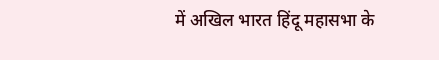में अखिल भारत हिंदू महासभा के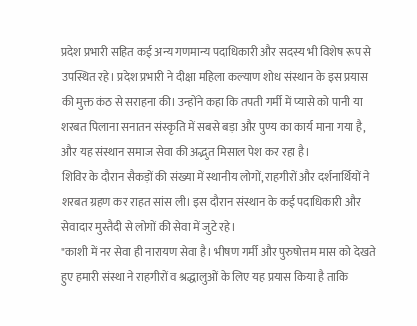प्रदेश प्रभारी सहित कई अन्य गणमान्य पदाधिकारी और सदस्य भी विशेष रूप से उपस्थित रहे। प्रदेश प्रभारी ने दीक्षा महिला कल्याण शोध संस्थान के इस प्रयास की मुक्त कंठ से सराहना की। उन्होंने कहा कि तपती गर्मी में प्यासे को पानी या शरबत पिलाना सनातन संस्कृति में सबसे बड़ा और पुण्य का कार्य माना गया है, और यह संस्थान समाज सेवा की अद्भुत मिसाल पेश कर रहा है।
शिविर के दौरान सैकड़ों की संख्या में स्थानीय लोगों, राहगीरों और दर्शनार्थियों ने शरबत ग्रहण कर राहत सांस ली। इस दौरान संस्थान के कई पदाधिकारी और सेवादार मुस्तैदी से लोगों की सेवा में जुटे रहे।
"काशी में नर सेवा ही नारायण सेवा है। भीषण गर्मी और पुरुषोत्तम मास को देखते हुए हमारी संस्था ने राहगीरों व श्रद्धालुओं के लिए यह प्रयास किया है ताकि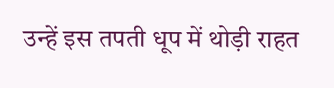उन्हें इस तपती धूप में थोड़ी राहत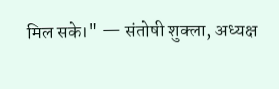मिल सके।" — संतोषी शुक्ला, अध्यक्ष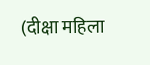(दीक्षा महिला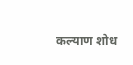कल्याण शोध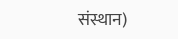संस्थान)